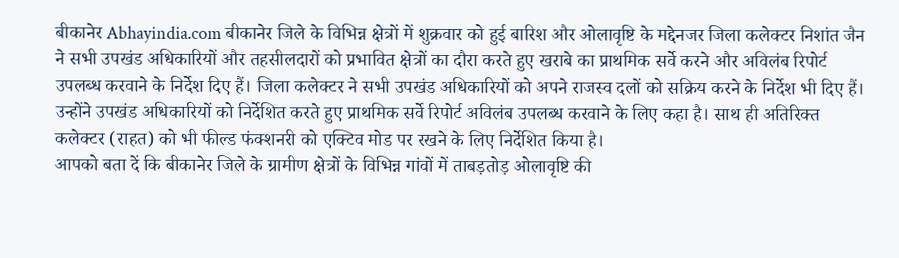बीकानेर Abhayindia.com बीकानेर जिले के विभिन्न क्षेत्रों में शुक्रवार को हुई बारिश और ओलावृष्टि के मद्देनजर जिला कलेक्टर निशांत जैन ने सभी उपखंड अधिकारियों और तहसीलदारों को प्रभावित क्षेत्रों का दौरा करते हुए खराबे का प्राथमिक सर्वे करने और अविलंब रिपोर्ट उपलब्ध करवाने के निर्देश दिए हैं। जिला कलेक्टर ने सभी उपखंड अधिकारियों को अपने राजस्व दलों को सक्रिय करने के निर्देश भी दिए हैं। उन्होंने उपखंड अधिकारियों को निर्देशित करते हुए प्राथमिक सर्वे रिपोर्ट अविलंब उपलब्ध करवाने के लिए कहा है। साथ ही अतिरिक्त कलेक्टर (राहत) को भी फील्ड फंक्शनरी को एक्टिव मोड पर रखने के लिए निर्देशित किया है।
आपको बता दें कि बीकानेर जिले के ग्रामीण क्षेत्रों के विभिन्न गांवों में ताबड़तोड़ ओलावृष्टि की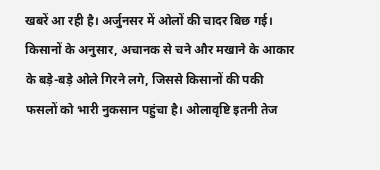खबरें आ रही है। अर्जुनसर में ओलों की चादर बिछ गई। किसानों के अनुसार, अचानक से चने और मखाने के आकार के बड़े-बड़े ओले गिरने लगे, जिससे किसानों की पकी फसलों को भारी नुकसान पहुंचा है। ओलावृष्टि इतनी तेज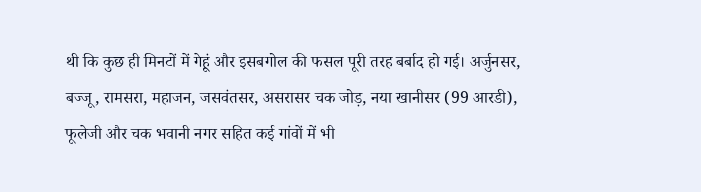थी कि कुछ ही मिनटों में गेहूं और इसबगोल की फसल पूरी तरह बर्बाद हो गई। अर्जुनसर, बज्जू, रामसरा, महाजन, जसवंतसर, असरासर चक जोड़, नया खानीसर (99 आरडी), फूलेजी और चक भवानी नगर सहित कई गांवों में भी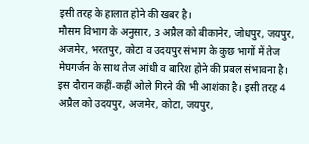इसी तरह के हालात होने की खबर है।
मौसम विभाग के अनुसार, 3 अप्रैल को बीकानेर, जोधपुर, जयपुर, अजमेर, भरतपुर, कोटा व उदयपुर संभाग के कुछ भागों में तेज मेघगर्जन के साथ तेज आंधी व बारिश होने की प्रबल संभावना है। इस दौरान कहीं-कहीं ओले गिरने की भी आशंका है। इसी तरह 4 अप्रैल को उदयपुर, अजमेर, कोटा, जयपुर,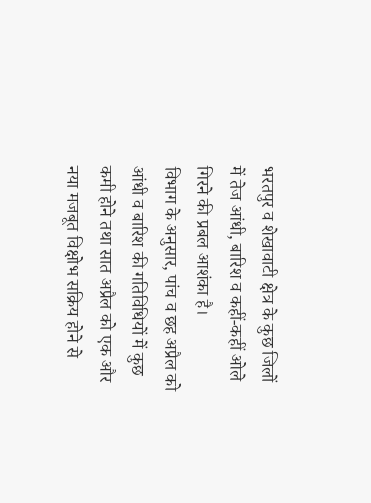भरतपुर व शेखावाटी क्षेत्र के कुछ जिलों में तेज आंधी, बारिश व कहीं-कहीं ओले गिरने की प्रबल आशंका है।
विभाग के अनुसार, पांच व छह अप्रैल को आंधी व बारिश की गतिविधियों में कुछ कमी होने तथा सात अप्रैल को एक और नया मजबूत विक्षोभ सक्रिय होने से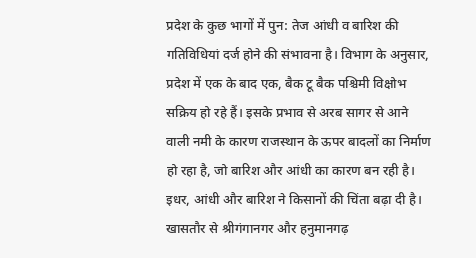प्रदेश के कुछ भागों में पुन: तेज आंधी व बारिश की गतिविधियां दर्ज होने की संभावना है। विभाग के अनुसार, प्रदेश में एक के बाद एक, बैक टू बैक पश्चिमी विक्षोभ सक्रिय हो रहे हैं। इसके प्रभाव से अरब सागर से आने वाली नमी के कारण राजस्थान के ऊपर बादलों का निर्माण हो रहा है, जो बारिश और आंधी का कारण बन रही है।
इधर, आंधी और बारिश ने किसानों की चिंता बढ़ा दी है। खासतौर से श्रीगंगानगर और हनुमानगढ़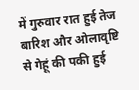में गुरुवार रात हुई तेज बारिश और ओलावृष्टि से गेहूं की पकी हुई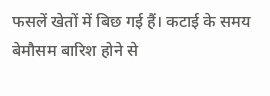फसलें खेतों में बिछ गई हैं। कटाई के समय बेमौसम बारिश होने से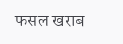फसल खराब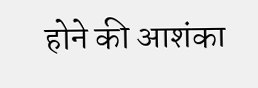होने की आशंका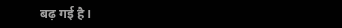बढ़ गई है।